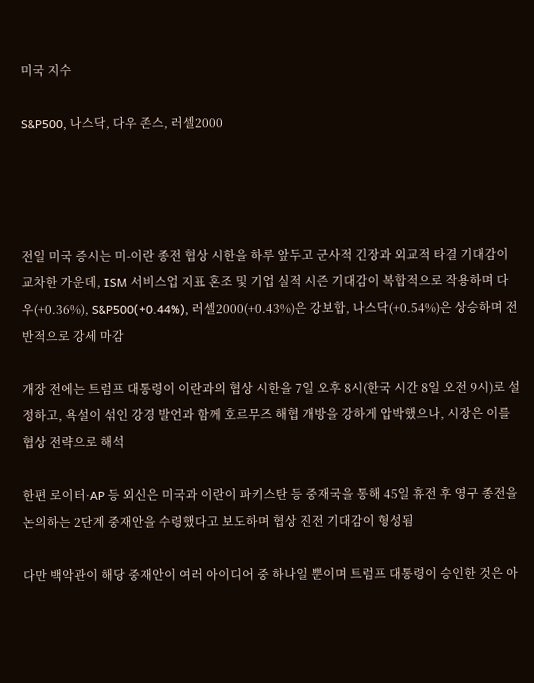미국 지수

S&P500, 나스닥, 다우 존스, 러셀2000




전일 미국 증시는 미-이란 종전 협상 시한을 하루 앞두고 군사적 긴장과 외교적 타결 기대감이 교차한 가운데, ISM 서비스업 지표 혼조 및 기업 실적 시즌 기대감이 복합적으로 작용하며 다우(+0.36%), S&P500(+0.44%), 러셀2000(+0.43%)은 강보합, 나스닥(+0.54%)은 상승하며 전반적으로 강세 마감

개장 전에는 트럼프 대통령이 이란과의 협상 시한을 7일 오후 8시(한국 시간 8일 오전 9시)로 설정하고, 욕설이 섞인 강경 발언과 함께 호르무즈 해협 개방을 강하게 압박했으나, 시장은 이를 협상 전략으로 해석

한편 로이터·AP 등 외신은 미국과 이란이 파키스탄 등 중재국을 통해 45일 휴전 후 영구 종전을 논의하는 2단계 중재안을 수령했다고 보도하며 협상 진전 기대감이 형성됨

다만 백악관이 해당 중재안이 여러 아이디어 중 하나일 뿐이며 트럼프 대통령이 승인한 것은 아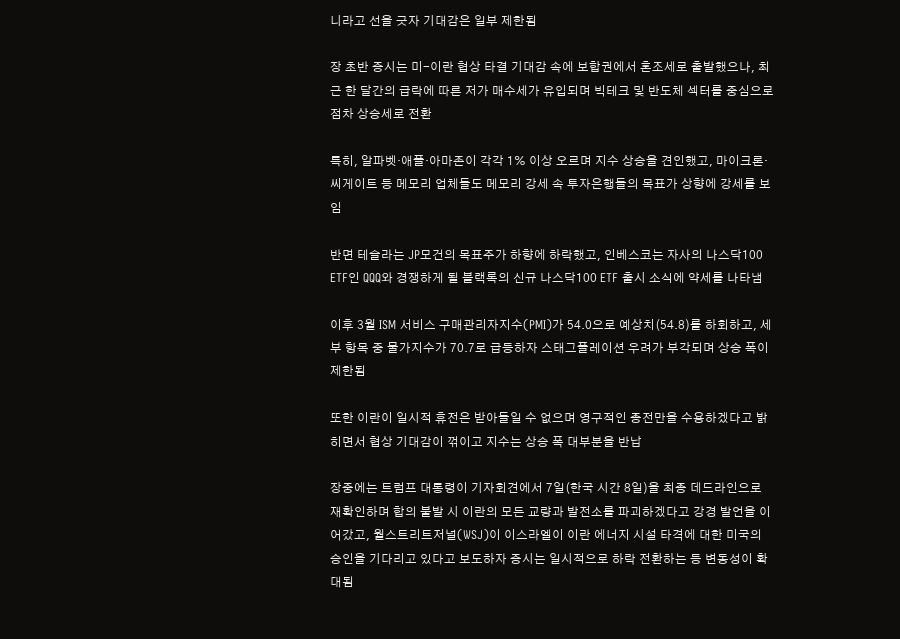니라고 선을 긋자 기대감은 일부 제한됨

장 초반 증시는 미-이란 협상 타결 기대감 속에 보합권에서 혼조세로 출발했으나, 최근 한 달간의 급락에 따른 저가 매수세가 유입되며 빅테크 및 반도체 섹터를 중심으로 점차 상승세로 전환

특히, 알파벳·애플·아마존이 각각 1% 이상 오르며 지수 상승을 견인했고, 마이크론·씨게이트 등 메모리 업체들도 메모리 강세 속 투자은행들의 목표가 상향에 강세를 보임

반면 테슬라는 JP모건의 목표주가 하향에 하락했고, 인베스코는 자사의 나스닥100 ETF인 QQQ와 경쟁하게 될 블랙록의 신규 나스닥100 ETF 출시 소식에 약세를 나타냄

이후 3월 ISM 서비스 구매관리자지수(PMI)가 54.0으로 예상치(54.8)를 하회하고, 세부 항목 중 물가지수가 70.7로 급등하자 스태그플레이션 우려가 부각되며 상승 폭이 제한됨

또한 이란이 일시적 휴전은 받아들일 수 없으며 영구적인 종전만을 수용하겠다고 밝히면서 협상 기대감이 꺾이고 지수는 상승 폭 대부분을 반납

장중에는 트럼프 대통령이 기자회견에서 7일(한국 시간 8일)을 최종 데드라인으로 재확인하며 합의 불발 시 이란의 모든 교량과 발전소를 파괴하겠다고 강경 발언을 이어갔고, 월스트리트저널(WSJ)이 이스라엘이 이란 에너지 시설 타격에 대한 미국의 승인을 기다리고 있다고 보도하자 증시는 일시적으로 하락 전환하는 등 변동성이 확대됨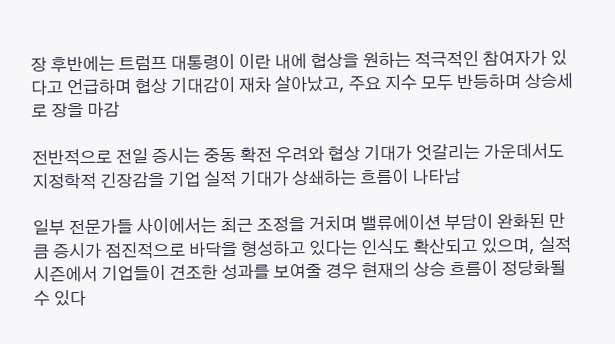장 후반에는 트럼프 대통령이 이란 내에 협상을 원하는 적극적인 참여자가 있다고 언급하며 협상 기대감이 재차 살아났고, 주요 지수 모두 반등하며 상승세로 장을 마감

전반적으로 전일 증시는 중동 확전 우려와 협상 기대가 엇갈리는 가운데서도 지정학적 긴장감을 기업 실적 기대가 상쇄하는 흐름이 나타남

일부 전문가들 사이에서는 최근 조정을 거치며 밸류에이션 부담이 완화된 만큼 증시가 점진적으로 바닥을 형성하고 있다는 인식도 확산되고 있으며, 실적 시즌에서 기업들이 견조한 성과를 보여줄 경우 현재의 상승 흐름이 정당화될 수 있다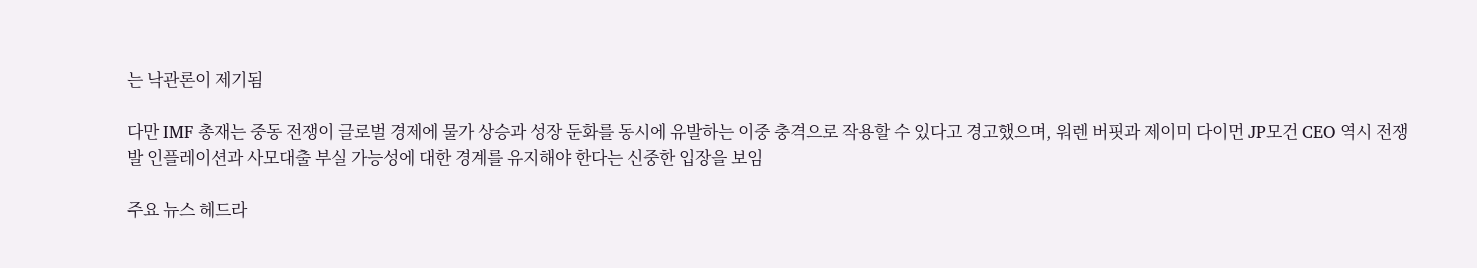는 낙관론이 제기됨

다만 IMF 총재는 중동 전쟁이 글로벌 경제에 물가 상승과 성장 둔화를 동시에 유발하는 이중 충격으로 작용할 수 있다고 경고했으며, 워렌 버핏과 제이미 다이먼 JP모건 CEO 역시 전쟁발 인플레이션과 사모대출 부실 가능성에 대한 경계를 유지해야 한다는 신중한 입장을 보임

주요 뉴스 헤드라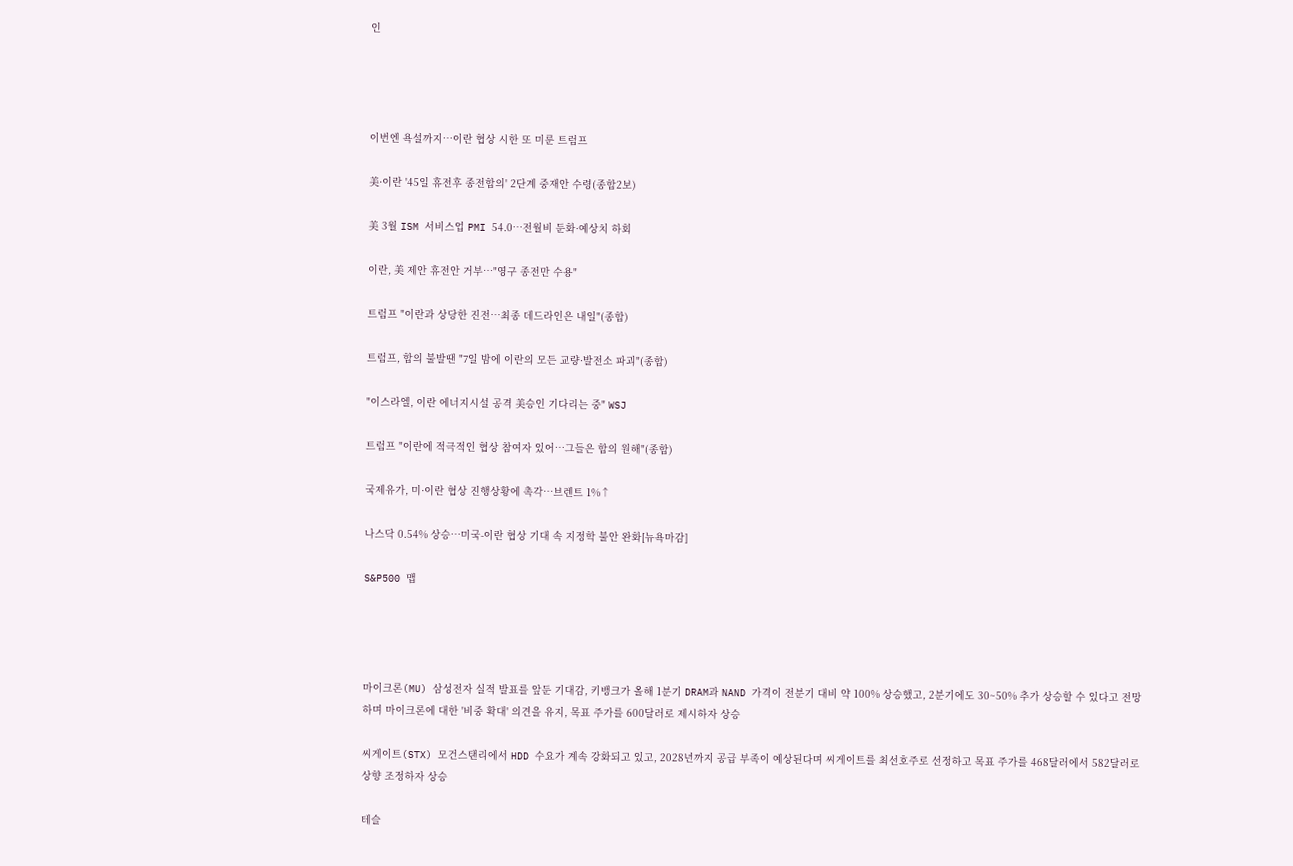인




이번엔 욕설까지…이란 협상 시한 또 미룬 트럼프

美·이란 '45일 휴전후 종전합의' 2단계 중재안 수령(종합2보)

美 3월 ISM 서비스업 PMI 54.0…전월비 둔화·예상치 하회

이란, 美 제안 휴전안 거부…"영구 종전만 수용"

트럼프 "이란과 상당한 진전…최종 데드라인은 내일"(종합)

트럼프, 합의 불발땐 "7일 밤에 이란의 모든 교량·발전소 파괴"(종합)

"이스라엘, 이란 에너지시설 공격 美승인 기다리는 중" WSJ

트럼프 "이란에 적극적인 협상 참여자 있어…그들은 합의 원해"(종합)

국제유가, 미·이란 협상 진행상황에 촉각…브렌트 1%↑

나스닥 0.54% 상승…미국-이란 협상 기대 속 지정학 불안 완화[뉴욕마감]

S&P500 맵




마이크론(MU) 삼성전자 실적 발표를 앞둔 기대감, 키뱅크가 올해 1분기 DRAM과 NAND 가격이 전분기 대비 약 100% 상승했고, 2분기에도 30~50% 추가 상승할 수 있다고 전망하며 마이크론에 대한 '비중 확대' 의견을 유지, 목표 주가를 600달러로 제시하자 상승

씨게이트(STX) 모건스탠리에서 HDD 수요가 계속 강화되고 있고, 2028년까지 공급 부족이 예상된다며 씨게이트를 최선호주로 선정하고 목표 주가를 468달러에서 582달러로 상향 조정하자 상승

테슬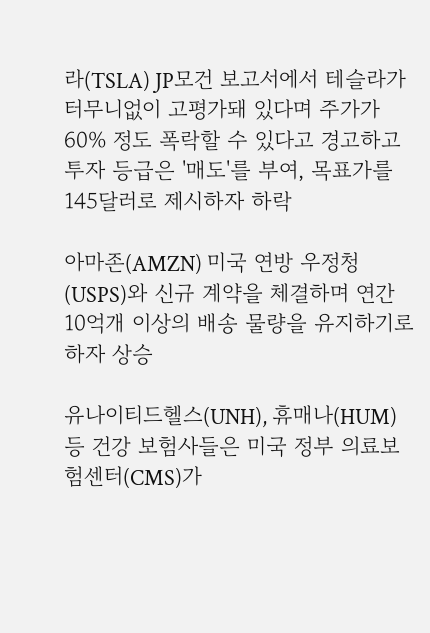라(TSLA) JP모건 보고서에서 테슬라가 터무니없이 고평가돼 있다며 주가가 60% 정도 폭락할 수 있다고 경고하고 투자 등급은 '매도'를 부여, 목표가를 145달러로 제시하자 하락

아마존(AMZN) 미국 연방 우정청(USPS)와 신규 계약을 체결하며 연간 10억개 이상의 배송 물량을 유지하기로 하자 상승

유나이티드헬스(UNH), 휴매나(HUM) 등 건강 보험사들은 미국 정부 의료보험센터(CMS)가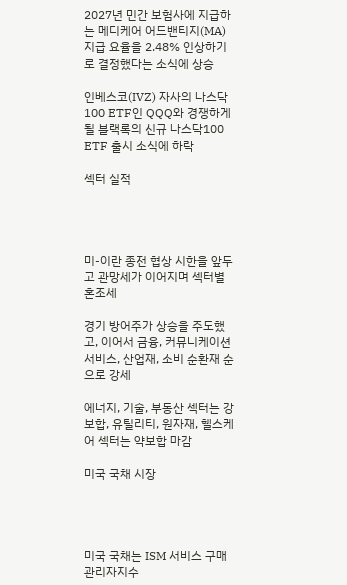2027년 민간 보험사에 지급하는 메디케어 어드밴티지(MA) 지급 요율을 2.48% 인상하기로 결정했다는 소식에 상승

인베스코(IVZ) 자사의 나스닥100 ETF인 QQQ와 경쟁하게 될 블랙록의 신규 나스닥100 ETF 출시 소식에 하락

섹터 실적




미-이란 종전 협상 시한을 앞두고 관망세가 이어지며 섹터별 혼조세

경기 방어주가 상승을 주도했고, 이어서 금융, 커뮤니케이션 서비스, 산업재, 소비 순환재 순으로 강세

에너지, 기술, 부동산 섹터는 강보합, 유틸리티, 원자재, 헬스케어 섹터는 약보합 마감

미국 국채 시장




미국 국채는 ISM 서비스 구매관리자지수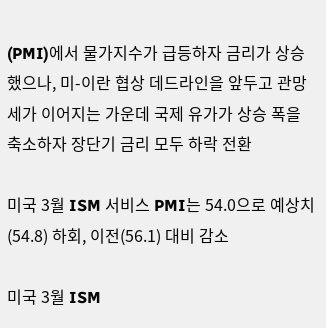(PMI)에서 물가지수가 급등하자 금리가 상승했으나, 미-이란 협상 데드라인을 앞두고 관망세가 이어지는 가운데 국제 유가가 상승 폭을 축소하자 장단기 금리 모두 하락 전환

미국 3월 ISM 서비스 PMI는 54.0으로 예상치(54.8) 하회, 이전(56.1) 대비 감소

미국 3월 ISM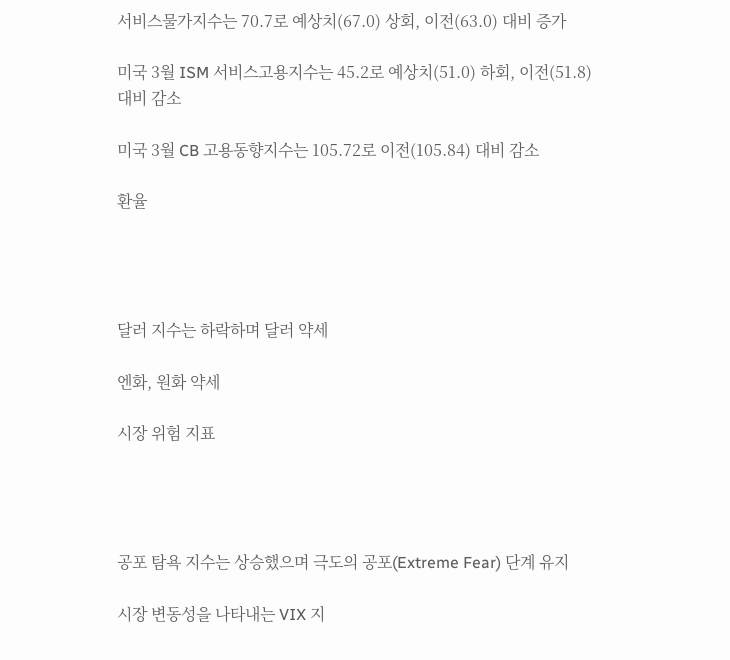서비스물가지수는 70.7로 예상치(67.0) 상회, 이전(63.0) 대비 증가

미국 3월 ISM 서비스고용지수는 45.2로 예상치(51.0) 하회, 이전(51.8) 대비 감소

미국 3월 CB 고용동향지수는 105.72로 이전(105.84) 대비 감소

환율




달러 지수는 하락하며 달러 약세

엔화, 원화 약세

시장 위험 지표




공포 탐욕 지수는 상승했으며 극도의 공포(Extreme Fear) 단계 유지

시장 변동성을 나타내는 VIX 지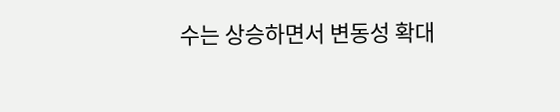수는 상승하면서 변동성 확대